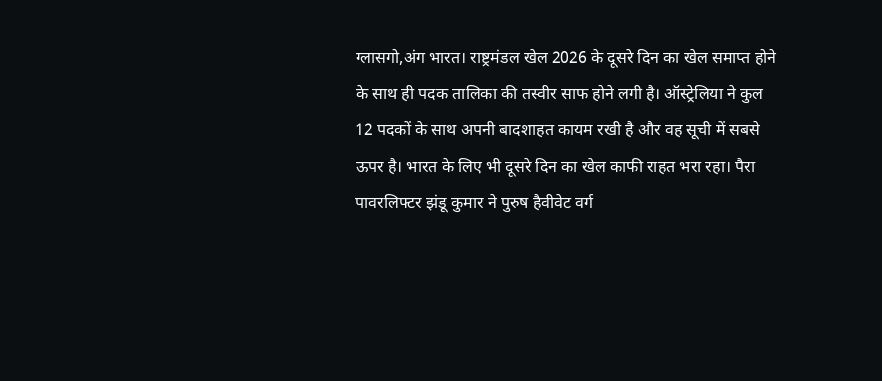ग्लासगो,अंग भारत। राष्ट्रमंडल खेल 2026 के दूसरे दिन का खेल समाप्त होने के साथ ही पदक तालिका की तस्वीर साफ होने लगी है। ऑस्ट्रेलिया ने कुल 12 पदकों के साथ अपनी बादशाहत कायम रखी है और वह सूची में सबसे ऊपर है। भारत के लिए भी दूसरे दिन का खेल काफी राहत भरा रहा। पैरा पावरलिफ्टर झंडू कुमार ने पुरुष हैवीवेट वर्ग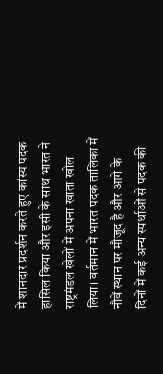में शानदार प्रदर्शन करते हुए कांस्य पदक हासिल किया और इसी के साथ भारत ने राष्ट्रमंडल खेलों में अपना खाता खोल लिया। वर्तमान में भारत पदक तालिका में नौवें स्थान पर मौजूद है और आगे के दिनों में कई अन्य स्पर्धाओं से पदक की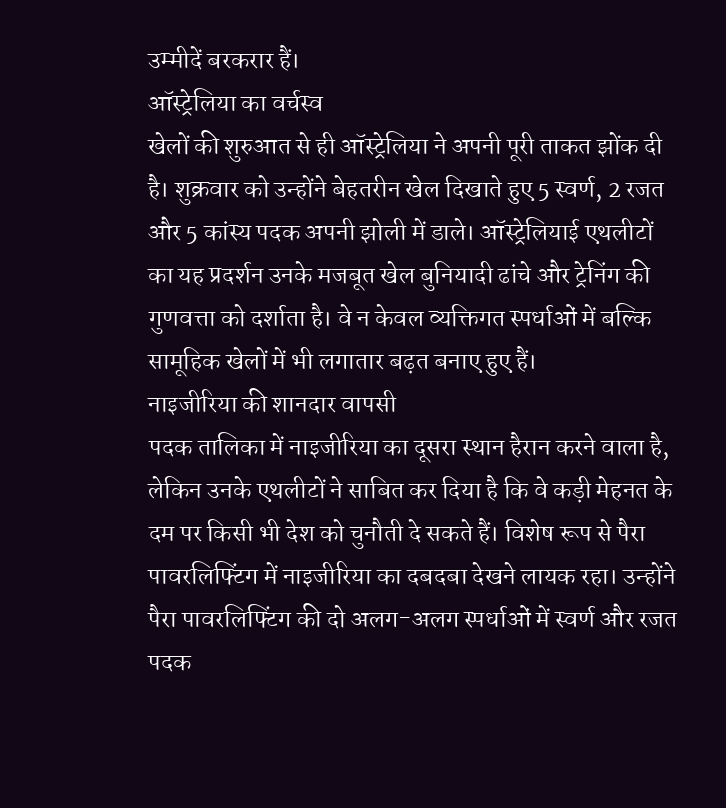उम्मीदें बरकरार हैं।
ऑस्ट्रेलिया का वर्चस्व
खेलों की शुरुआत से ही ऑस्ट्रेलिया ने अपनी पूरी ताकत झोंक दी है। शुक्रवार को उन्होंने बेहतरीन खेल दिखाते हुए 5 स्वर्ण, 2 रजत और 5 कांस्य पदक अपनी झोली में डाले। ऑस्ट्रेलियाई एथलीटों का यह प्रदर्शन उनके मजबूत खेल बुनियादी ढांचे और ट्रेनिंग की गुणवत्ता को दर्शाता है। वे न केवल व्यक्तिगत स्पर्धाओं में बल्कि सामूहिक खेलों में भी लगातार बढ़त बनाए हुए हैं।
नाइजीरिया की शानदार वापसी
पदक तालिका में नाइजीरिया का दूसरा स्थान हैरान करने वाला है, लेकिन उनके एथलीटों ने साबित कर दिया है कि वे कड़ी मेहनत के दम पर किसी भी देश को चुनौती दे सकते हैं। विशेष रूप से पैरा पावरलिफ्टिंग में नाइजीरिया का दबदबा देखने लायक रहा। उन्होंने पैरा पावरलिफ्टिंग की दो अलग-अलग स्पर्धाओं में स्वर्ण और रजत पदक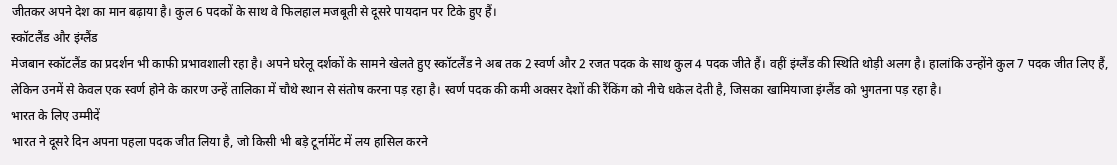जीतकर अपने देश का मान बढ़ाया है। कुल 6 पदकों के साथ वे फिलहाल मजबूती से दूसरे पायदान पर टिके हुए हैं।
स्कॉटलैंड और इंग्लैंड
मेजबान स्कॉटलैंड का प्रदर्शन भी काफी प्रभावशाली रहा है। अपने घरेलू दर्शकों के सामने खेलते हुए स्कॉटलैंड ने अब तक 2 स्वर्ण और 2 रजत पदक के साथ कुल 4 पदक जीते हैं। वहीं इंग्लैंड की स्थिति थोड़ी अलग है। हालांकि उन्होंने कुल 7 पदक जीत लिए हैं, लेकिन उनमें से केवल एक स्वर्ण होने के कारण उन्हें तालिका में चौथे स्थान से संतोष करना पड़ रहा है। स्वर्ण पदक की कमी अक्सर देशों की रैंकिंग को नीचे धकेल देती है, जिसका खामियाजा इंग्लैंड को भुगतना पड़ रहा है।
भारत के लिए उम्मीदें
भारत ने दूसरे दिन अपना पहला पदक जीत लिया है, जो किसी भी बड़े टूर्नामेंट में लय हासिल करने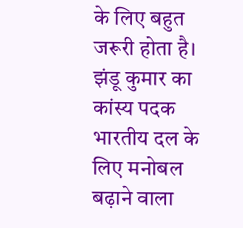के लिए बहुत जरूरी होता है। झंडू कुमार का कांस्य पदक भारतीय दल के लिए मनोबल बढ़ाने वाला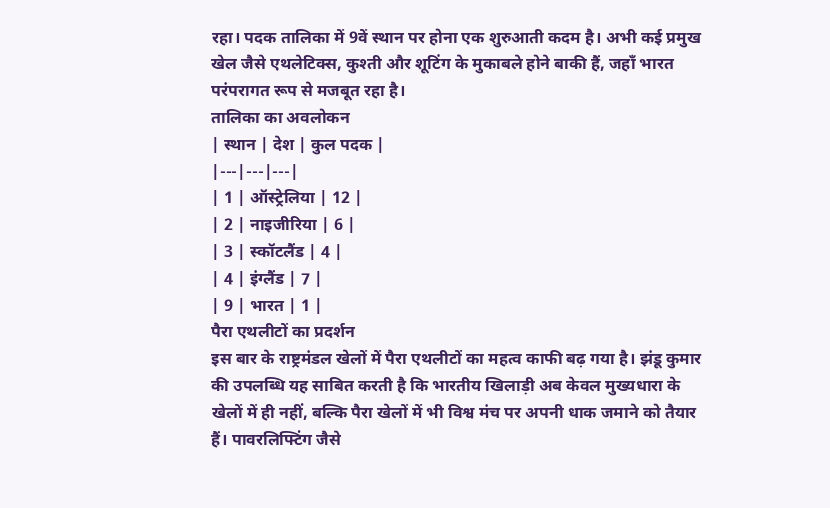रहा। पदक तालिका में 9वें स्थान पर होना एक शुरुआती कदम है। अभी कई प्रमुख खेल जैसे एथलेटिक्स, कुश्ती और शूटिंग के मुकाबले होने बाकी हैं, जहाँ भारत परंपरागत रूप से मजबूत रहा है।
तालिका का अवलोकन
| स्थान | देश | कुल पदक |
|---|---|---|
| 1 | ऑस्ट्रेलिया | 12 |
| 2 | नाइजीरिया | 6 |
| 3 | स्कॉटलैंड | 4 |
| 4 | इंग्लैंड | 7 |
| 9 | भारत | 1 |
पैरा एथलीटों का प्रदर्शन
इस बार के राष्ट्रमंडल खेलों में पैरा एथलीटों का महत्व काफी बढ़ गया है। झंडू कुमार की उपलब्धि यह साबित करती है कि भारतीय खिलाड़ी अब केवल मुख्यधारा के खेलों में ही नहीं, बल्कि पैरा खेलों में भी विश्व मंच पर अपनी धाक जमाने को तैयार हैं। पावरलिफ्टिंग जैसे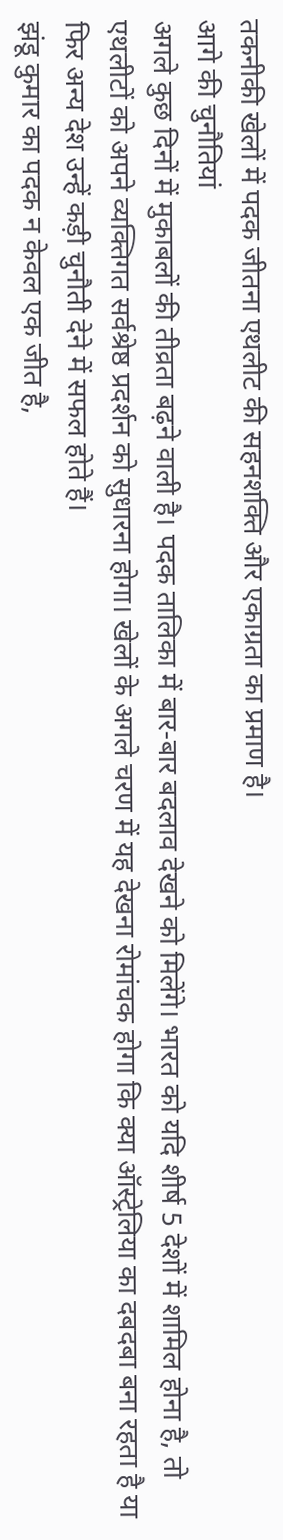तकनीकी खेलों में पदक जीतना एथलीट की सहनशक्ति और एकाग्रता का प्रमाण है।
आगे की चुनौतियां
अगले कुछ दिनों में मुकाबलों की तीव्रता बढ़ने वाली है। पदक तालिका में बार-बार बदलाव देखने को मिलेंगे। भारत को यदि शीर्ष 5 देशों में शामिल होना है, तो एथलीटों को अपने व्यक्तिगत सर्वश्रेष्ठ प्रदर्शन को सुधारना होगा। खेलों के अगले चरण में यह देखना रोमांचक होगा कि क्या ऑस्ट्रेलिया का दबदबा बना रहता है या फिर अन्य देश उन्हें कड़ी चुनौती देने में सफल होते हैं।
झंडू कुमार का पदक न केवल एक जीत है,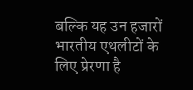बल्कि यह उन हजारों भारतीय एथलीटों के लिए प्रेरणा है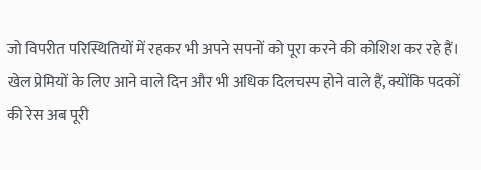जो विपरीत परिस्थितियों में रहकर भी अपने सपनों को पूरा करने की कोशिश कर रहे हैं।
खेल प्रेमियों के लिए आने वाले दिन और भी अधिक दिलचस्प होने वाले हैं, क्योंकि पदकों की रेस अब पूरी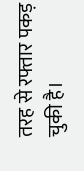तरह से रफ्तार पकड़ चुकी है।